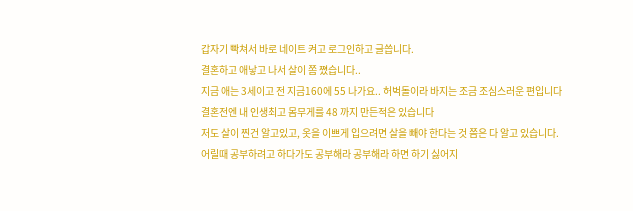갑자기 빡쳐서 바로 네이트 켜고 로그인하고 글씁니다.
결혼하고 애낳고 나서 살이 쫌 쪘습니다..
지금 애는 3세이고 전 지금160에 55 나가요.. 허벅돌이라 바지는 조금 조심스러운 편입니다
결혼전엔 내 인생최고 몸무게를 48 까지 만든적은 있습니다
저도 살이 찐건 알고있고, 옷을 이쁘게 입으려면 살을 빼야 한다는 것 쯤은 다 알고 있습니다.
어릴때 공부하려고 하다가도 공부해라 공부해라 하면 하기 싫어지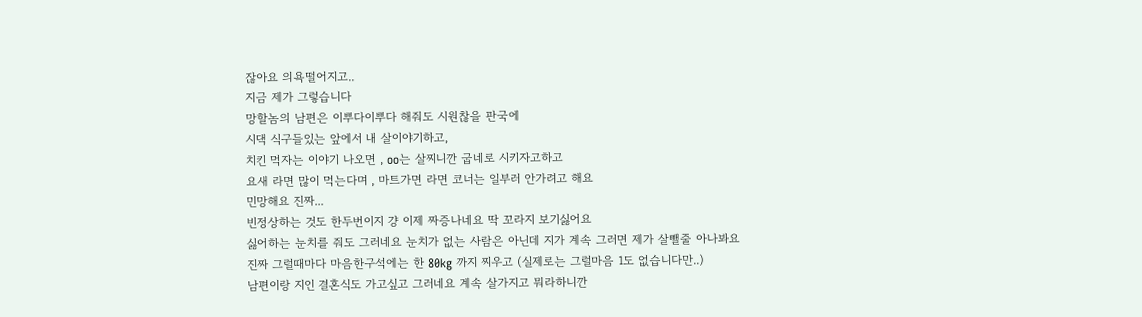잖아요 의욕떨어지고..
지금 제가 그렇습니다
망할놈의 남편은 이뿌다이뿌다 해줘도 시원찮을 판국에
시댁 식구들있는 앞에서 내 살이야기하고,
치킨 먹자는 이야기 나오면 , oo는 살찌니깐 굽네로 시키자고하고
요새 라면 많이 먹는다며 , 마트가면 라면 코너는 일부러 안가려고 해요
민망해요 진짜...
빈정상하는 것도 한두번이지 걍 이제 짜증나네요 딱 꼬라지 보기싫어요
싫어하는 눈치를 줘도 그러네요 눈치가 없는 사람은 아닌데 지가 계속 그러면 제가 살뺄줄 아나봐요
진짜 그럴때마다 마음한구석에는 한 80kg 까지 찌우고 (실제로는 그럴마음 1도 없습니다만..)
남편이랑 지인 결혼식도 가고싶고 그러네요 계속 살가지고 뭐라하니깐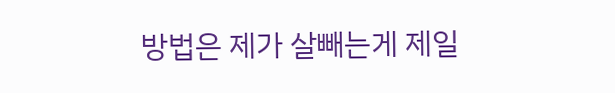방법은 제가 살빼는게 제일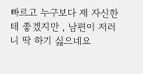빠르고 누구보다 제 자신한테 좋겠지만 , 남편이 저러니 딱 하기 싫으네요